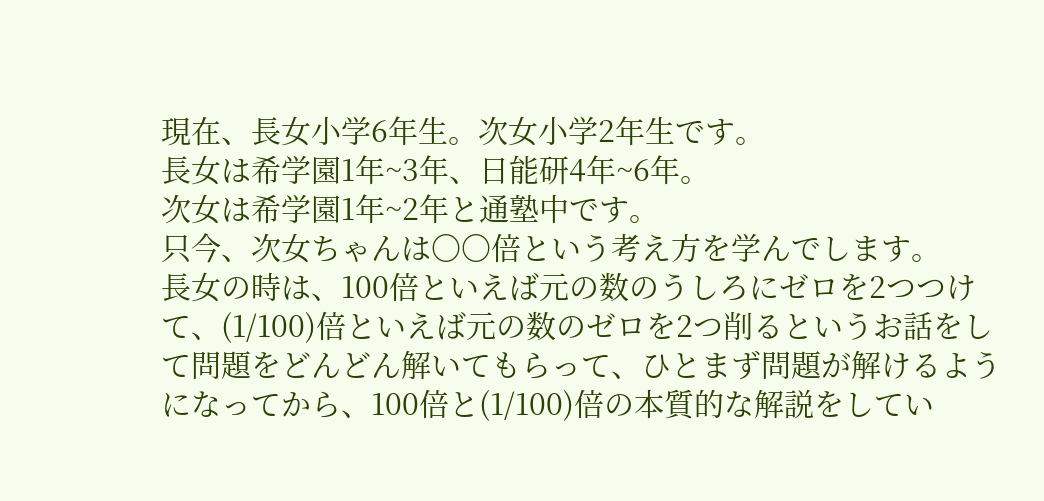現在、長女小学6年生。次女小学2年生です。
長女は希学園1年~3年、日能研4年~6年。
次女は希学園1年~2年と通塾中です。
只今、次女ちゃんは〇〇倍という考え方を学んでします。
長女の時は、100倍といえば元の数のうしろにゼロを2つつけて、(1/100)倍といえば元の数のゼロを2つ削るというお話をして問題をどんどん解いてもらって、ひとまず問題が解けるようになってから、100倍と(1/100)倍の本質的な解説をしてい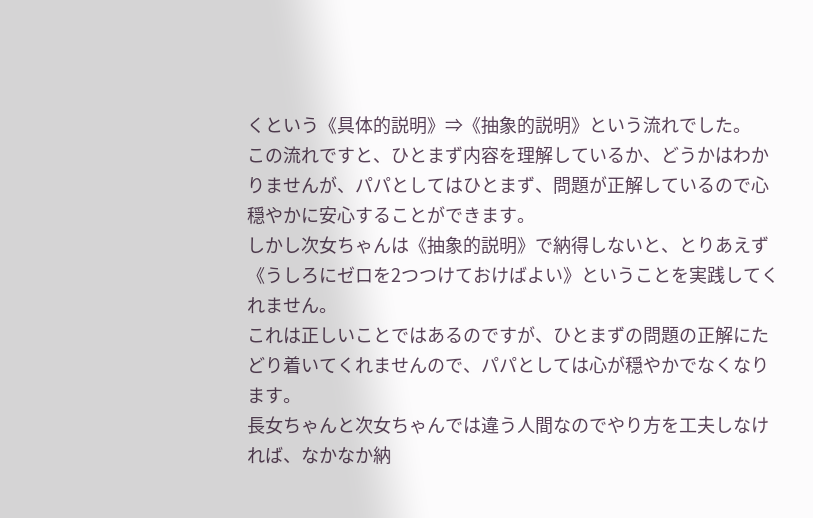くという《具体的説明》⇒《抽象的説明》という流れでした。
この流れですと、ひとまず内容を理解しているか、どうかはわかりませんが、パパとしてはひとまず、問題が正解しているので心穏やかに安心することができます。
しかし次女ちゃんは《抽象的説明》で納得しないと、とりあえず《うしろにゼロを2つつけておけばよい》ということを実践してくれません。
これは正しいことではあるのですが、ひとまずの問題の正解にたどり着いてくれませんので、パパとしては心が穏やかでなくなります。
長女ちゃんと次女ちゃんでは違う人間なのでやり方を工夫しなければ、なかなか納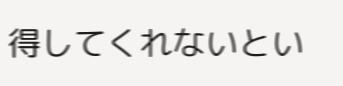得してくれないとい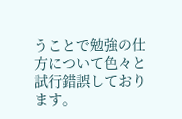うことで勉強の仕方について色々と試行錯誤しております。